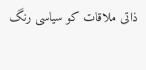ذاتی ملاقات کو سیاسی رنگ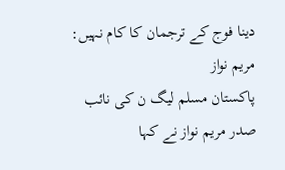دینا فوج کے ترجمان کا کام نہیں: مریم نواز
پاکستان مسلم لیگ ن کی نائب صدر مریم نواز نے کہا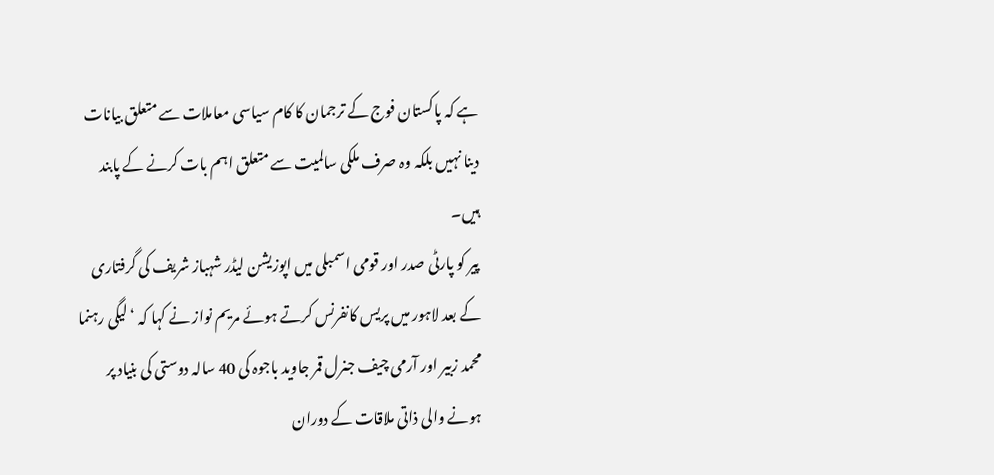ہے کہ پاکستان فوج کے ترجمان کا کام سیاسی معاملات سے متعلق بیانات دینا نہیں بلکہ وہ صرف ملکی سالمیت سے متعلق اہم بات کرنے کے پابند ہیں۔
پیر کو پارٹی صدر اور قومی اسمبلی میں اپوزیشن لیڈر شہباز شریف کی گرفتاری کے بعد لاہور میں پریس کانفرنس کرتے ہوئے مریم نواز نے کہا کہ ‘لیگی رہنما محمد زبیر اور آرمی چیف جنرل قمر جاوید باجوہ کی 40 سالہ دوستی کی بنیاد پر ہونے والی ذاتی ملاقات کے دوران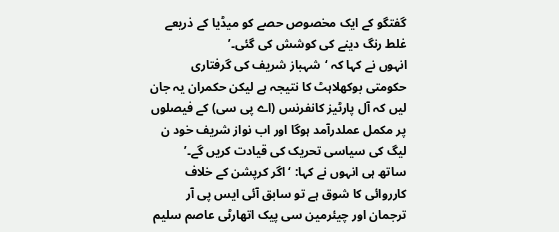گفتگو کے ایک مخصوص حصے کو میڈیا کے ذریعے غلط رنگ دینے کی کوشش کی گئی۔’
انہوں نے کہا کہ ‘شہباز شریف کی گرفتاری حکومتی بوکھلاہٹ کا نتیجہ ہے لیکن حکمران یہ جان لیں کہ آل پارٹیز کانفرنس (اے پی سی) کے فیصلوں پر مکمل عملدرآمد ہوگا اور اب نواز شریف خود ن لیگ کی سیاسی تحریک کی قیادت کریں گے۔’
ساتھ ہی انہوں نے کہا: ‘اگر کرپشن کے خلاف کارروائی کا شوق ہے تو سابق آئی ایس پی آر ترجمان اور چیئرمین سی پیک اتھارٹی عاصم سلیم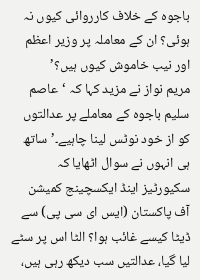باجوہ کے خلاف کارروائی کیوں نہ ہوئی؟ ان کے معاملہ پر وزیر اعظم اور نیب خاموش کیوں ہیں؟’
مریم نواز نے مزید کہا کہ ‘عاصم سلیم باجوہ کے معاملے پر عدالتوں کو از خود نوٹس لینا چاہیے۔’ ساتھ ہی انہوں نے سوال اٹھایا کہ سکیورٹیز اینڈ ایکسچینج کمیشن آف پاکستان (ایس ای سی پی) سے ڈیٹا کیسے غائب ہوا؟ الٹا اس پر سٹے لیا گیا، عدالتیں سب دیکھ رہی ہیں،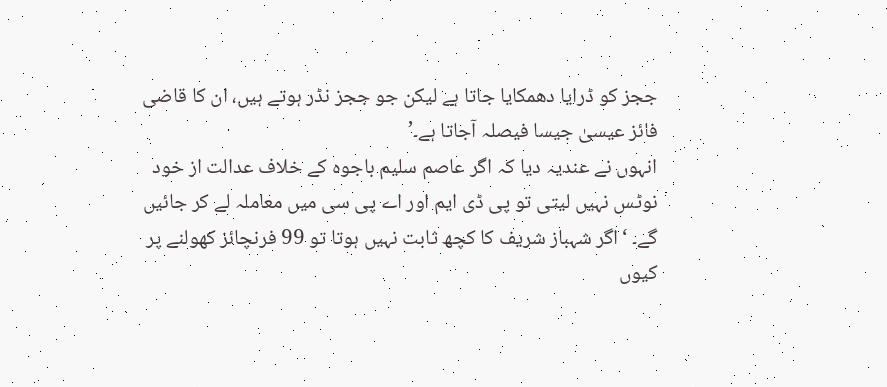ججز کو ڈرایا دھمکایا جاتا ہے لیکن جو ججز نڈر ہوتے ہیں، ان کا قاضی فائز عیسیٰ جیسا فیصلہ آجاتا ہے۔’
انہوں نے عندیہ دیا کہ اگر عاصم سلیم باجوہ کے خلاف عدالت از خود نوٹس نہیں لیتی تو پی ڈی ایم اور اے پی سی میں معاملہ لے کر جائیں گے۔ ‘اگر شہباز شریف کا کچھ ثابت نہیں ہوتا تو 99 فرنچائز کھولنے پر کیوں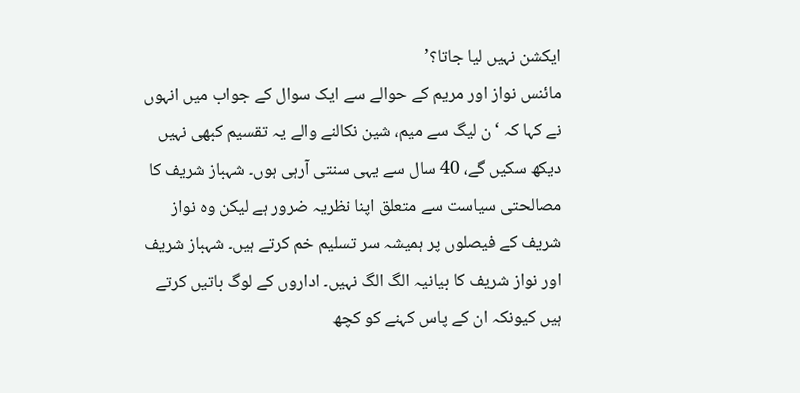ایکشن نہیں لیا جاتا؟’
مائنس نواز اور مریم کے حوالے سے ایک سوال کے جواب میں انہوں نے کہا کہ ‘ن لیگ سے میم، شین نکالنے والے یہ تقسیم کبھی نہیں دیکھ سکیں گے، 40 سال سے یہی سنتی آرہی ہوں۔ شہباز شریف کا مصالحتی سیاست سے متعلق اپنا نظریہ ضرور ہے لیکن وہ نواز شریف کے فیصلوں پر ہمیشہ سر تسلیم خم کرتے ہیں۔ شہباز شریف اور نواز شریف کا بیانیہ الگ الگ نہیں۔ اداروں کے لوگ باتیں کرتے ہیں کیونکہ ان کے پاس کہنے کو کچھ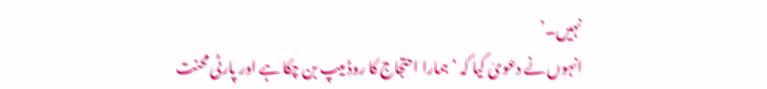نہیں۔’
انہوں نے دعویٰ کیا کہ ‘ہمارا احتجاج کا روڈ میپ بن چکا ہے اور پارٹی محنت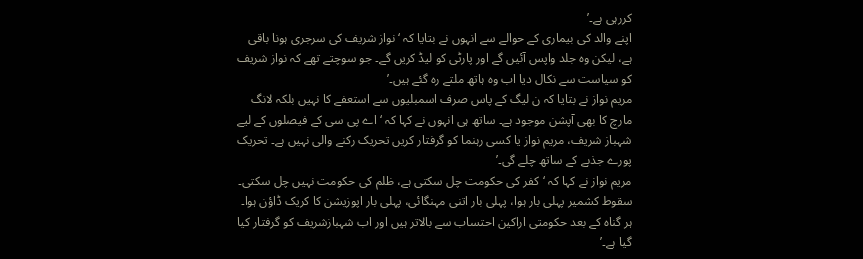کررہی ہے۔’
اپنے والد کی بیماری کے حوالے سے انہوں نے بتایا کہ ‘نواز شریف کی سرجری ہونا باقی ہے، لیکن وہ جلد واپس آئیں گے اور پارٹی کو لیڈ کریں گے۔ جو سوچتے تھے کہ نواز شریف کو سیاست سے نکال دیا اب وہ ہاتھ ملتے رہ گئے ہیں۔’
مریم نواز نے بتایا کہ ن لیگ کے پاس صرف اسمبلیوں سے استعفے کا نہیں بلکہ لانگ مارچ کا بھی آپشن موجود ہے۔ ساتھ ہی انہوں نے کہا کہ ‘ اے پی سی کے فیصلوں کے لیے شہباز شریف، مریم نواز یا کسی رہنما کو گرفتار کریں تحریک رکنے والی نہیں ہے۔ تحریک پورے جذبے کے ساتھ چلے گی۔’
مریم نواز نے کہا کہ ‘کفر کی حکومت چل سکتی ہے، ظلم کی حکومت نہیں چل سکتی۔ سقوط کشمیر پہلی بار ہوا، پہلی بار اتنی مہنگائی، پہلی بار اپوزیشن کا کریک ڈاؤن ہوا۔ ہر گناہ کے بعد حکومتی اراکین احتساب سے بالاتر ہیں اور اب شہبازشریف کو گرفتار کیا گیا ہے۔’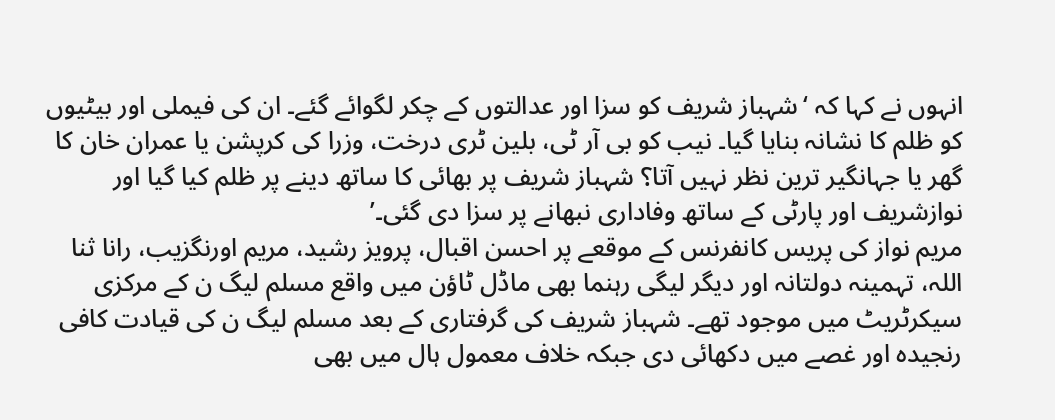انہوں نے کہا کہ ‘شہباز شریف کو سزا اور عدالتوں کے چکر لگوائے گئے۔ ان کی فیملی اور بیٹیوں کو ظلم کا نشانہ بنایا گیا۔ نیب کو بی آر ٹی، بلین ٹری درخت، وزرا کی کرپشن یا عمران خان کا گھر یا جہانگیر ترین نظر نہیں آتا؟ شہباز شریف پر بھائی کا ساتھ دینے پر ظلم کیا گیا اور نوازشریف اور پارٹی کے ساتھ وفاداری نبھانے پر سزا دی گئی۔’
مریم نواز کی پریس کانفرنس کے موقعے پر احسن اقبال، پرویز رشید، مریم اورنگزیب، رانا ثنا اللہ، تہمینہ دولتانہ اور دیگر لیگی رہنما بھی ماڈل ٹاؤن میں واقع مسلم لیگ ن کے مرکزی سیکرٹریٹ میں موجود تھے۔ شہباز شریف کی گرفتاری کے بعد مسلم لیگ ن کی قیادت کافی رنجیدہ اور غصے میں دکھائی دی جبکہ خلاف معمول ہال میں بھی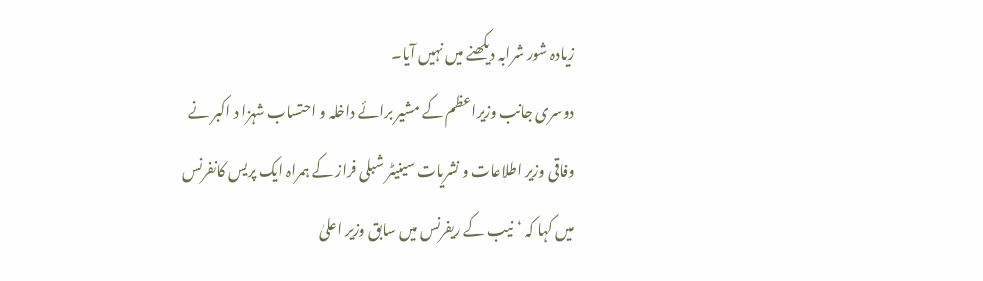زیادہ شور شرابہ دیکھنے میں نہیں آیا۔
دوسری جانب وزیراعظم کے مشیر برائے داخلہ و احتساب شہزا د اکبر نے وفاقی وزیر اطلاعات و نشریات سینیٹر شبلی فراز کے ہمراہ ایک پریس کانفرنس میں کہا کہ ‘نیب کے ریفرنس میں سابق وزیر اعلیٰ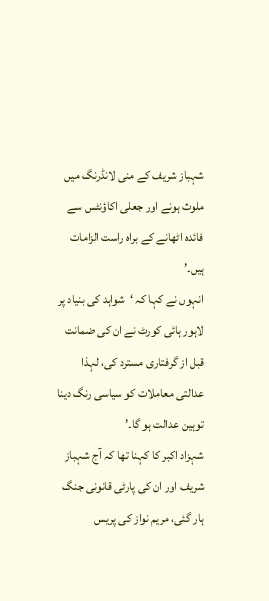شہباز شریف کے منی لانڈرنگ میں ملوث ہونے اور جعلی اکاؤنٹس سے فائدہ اٹھانے کے براہ راست الزامات ہیں۔’
انہوں نے کہا کہ ‘شواہد کی بنیاد پر لاہور ہائی کورٹ نے ان کی ضمانت قبل از گرفتاری مسترد کی، لہذا عدالتی معاملات کو سیاسی رنگ دینا توہین عدالت ہو گا۔’
شہزاد اکبر کا کہنا تھا کہ آج شہباز شریف اور ان کی پارٹی قانونی جنگ ہار گئی، مریم نواز کی پریس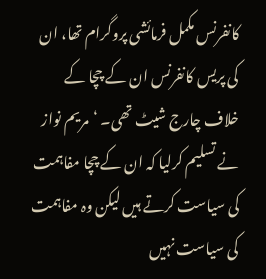کانفرنس مکمل فرمائشی پروگرام تھا، ان کی پریس کانفرنس ان کے چچا کے خلاف چارج شیٹ تھی۔ ‘مریم نواز نے تسلیم کرلیا کہ ان کے چچا مفاہمت کی سیاست کرتے ہیں لیکن وہ مفاہمت کی سیاست نہیں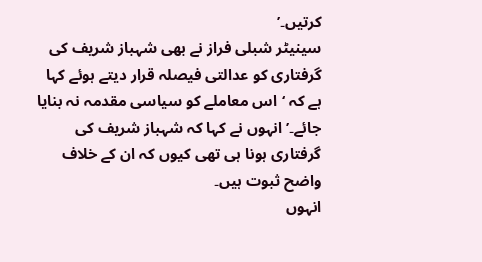کرتیں۔’
سینیٹر شبلی فراز نے بھی شہباز شریف کی گرفتاری کو عدالتی فیصلہ قرار دیتے ہوئے کہا ہے کہ ‘اس معاملے کو سیاسی مقدمہ نہ بنایا جائے۔’ انہوں نے کہا کہ شہباز شریف کی گرفتاری ہونا ہی تھی کیوں کہ ان کے خلاف واضح ثبوت ہیں۔
انہوں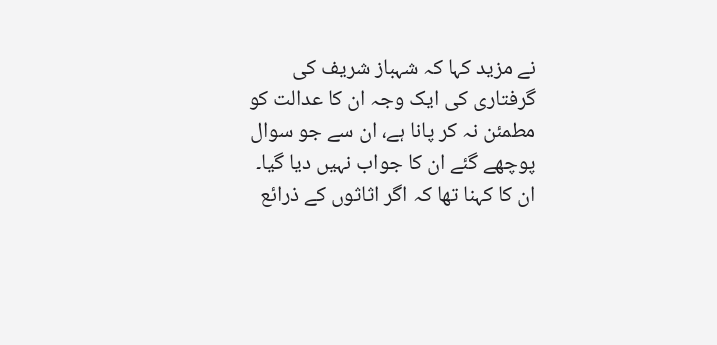نے مزید کہا کہ شہباز شریف کی گرفتاری کی ایک وجہ ان کا عدالت کو مطمئن نہ کر پانا ہے، ان سے جو سوال پوچھے گئے ان کا جواب نہیں دیا گیا۔ ان کا کہنا تھا کہ اگر اثاثوں کے ذرائع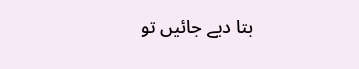بتا دیے جائیں تو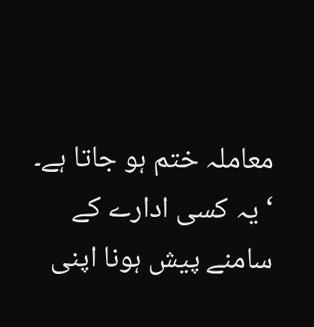معاملہ ختم ہو جاتا ہے۔ ‘یہ کسی ادارے کے سامنے پیش ہونا اپنی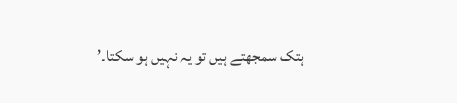ہتک سمجھتے ہیں تو یہ نہیں ہو سکتا۔’